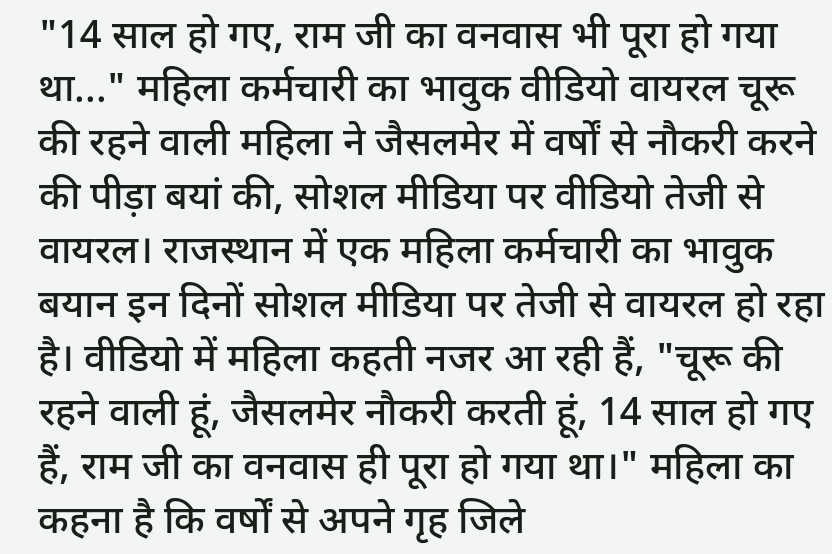"14 साल हो गए, राम जी का वनवास भी पूरा हो गया था..." महिला कर्मचारी का भावुक वीडियो वायरल चूरू की रहने वाली महिला ने जैसलमेर में वर्षों से नौकरी करने की पीड़ा बयां की, सोशल मीडिया पर वीडियो तेजी से वायरल। राजस्थान में एक महिला कर्मचारी का भावुक बयान इन दिनों सोशल मीडिया पर तेजी से वायरल हो रहा है। वीडियो में महिला कहती नजर आ रही हैं, "चूरू की रहने वाली हूं, जैसलमेर नौकरी करती हूं, 14 साल हो गए हैं, राम जी का वनवास ही पूरा हो गया था।" महिला का कहना है कि वर्षों से अपने गृह जिले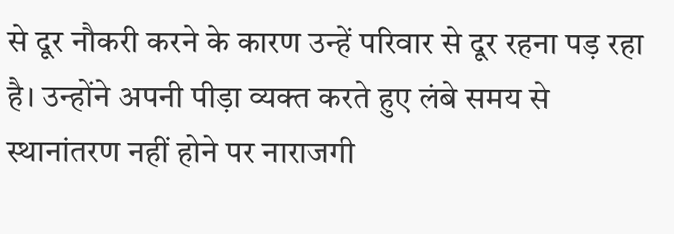से दूर नौकरी करने के कारण उन्हें परिवार से दूर रहना पड़ रहा है। उन्होंने अपनी पीड़ा व्यक्त करते हुए लंबे समय से स्थानांतरण नहीं होने पर नाराजगी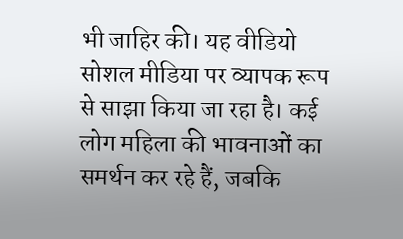भी जाहिर की। यह वीडियो सोशल मीडिया पर व्यापक रूप से साझा किया जा रहा है। कई लोग महिला की भावनाओं का समर्थन कर रहे हैं, जबकि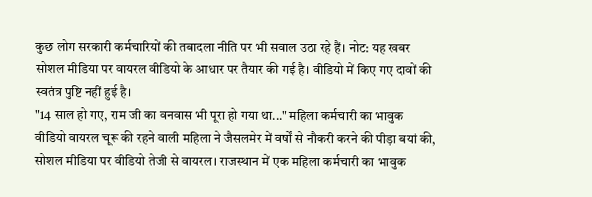कुछ लोग सरकारी कर्मचारियों की तबादला नीति पर भी सवाल उठा रहे हैं। नोट: यह खबर सोशल मीडिया पर वायरल वीडियो के आधार पर तैयार की गई है। वीडियो में किए गए दावों की स्वतंत्र पुष्टि नहीं हुई है।
"14 साल हो गए, राम जी का वनवास भी पूरा हो गया था..." महिला कर्मचारी का भावुक वीडियो वायरल चूरू की रहने वाली महिला ने जैसलमेर में वर्षों से नौकरी करने की पीड़ा बयां की, सोशल मीडिया पर वीडियो तेजी से वायरल। राजस्थान में एक महिला कर्मचारी का भावुक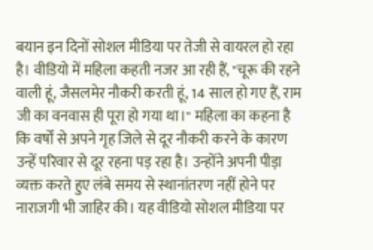बयान इन दिनों सोशल मीडिया पर तेजी से वायरल हो रहा है। वीडियो में महिला कहती नजर आ रही हैं, "चूरू की रहने वाली हूं, जैसलमेर नौकरी करती हूं, 14 साल हो गए हैं, राम जी का वनवास ही पूरा हो गया था।" महिला का कहना है कि वर्षों से अपने गृह जिले से दूर नौकरी करने के कारण उन्हें परिवार से दूर रहना पड़ रहा है। उन्होंने अपनी पीड़ा व्यक्त करते हुए लंबे समय से स्थानांतरण नहीं होने पर नाराजगी भी जाहिर की। यह वीडियो सोशल मीडिया पर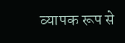व्यापक रूप से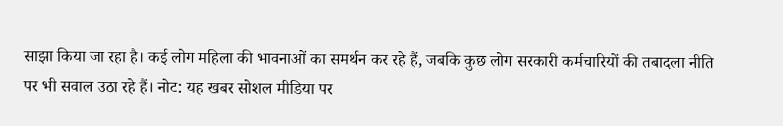साझा किया जा रहा है। कई लोग महिला की भावनाओं का समर्थन कर रहे हैं, जबकि कुछ लोग सरकारी कर्मचारियों की तबादला नीति पर भी सवाल उठा रहे हैं। नोट: यह खबर सोशल मीडिया पर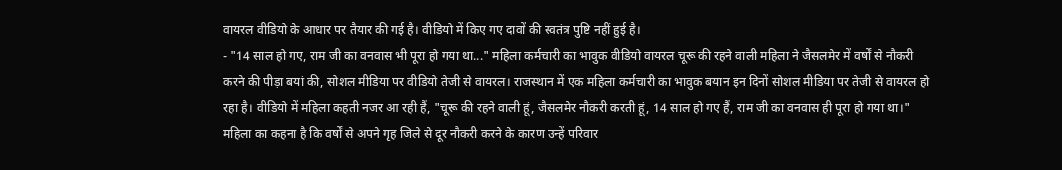वायरल वीडियो के आधार पर तैयार की गई है। वीडियो में किए गए दावों की स्वतंत्र पुष्टि नहीं हुई है।
- "14 साल हो गए, राम जी का वनवास भी पूरा हो गया था..." महिला कर्मचारी का भावुक वीडियो वायरल चूरू की रहने वाली महिला ने जैसलमेर में वर्षों से नौकरी करने की पीड़ा बयां की, सोशल मीडिया पर वीडियो तेजी से वायरल। राजस्थान में एक महिला कर्मचारी का भावुक बयान इन दिनों सोशल मीडिया पर तेजी से वायरल हो रहा है। वीडियो में महिला कहती नजर आ रही हैं, "चूरू की रहने वाली हूं, जैसलमेर नौकरी करती हूं, 14 साल हो गए हैं, राम जी का वनवास ही पूरा हो गया था।" महिला का कहना है कि वर्षों से अपने गृह जिले से दूर नौकरी करने के कारण उन्हें परिवार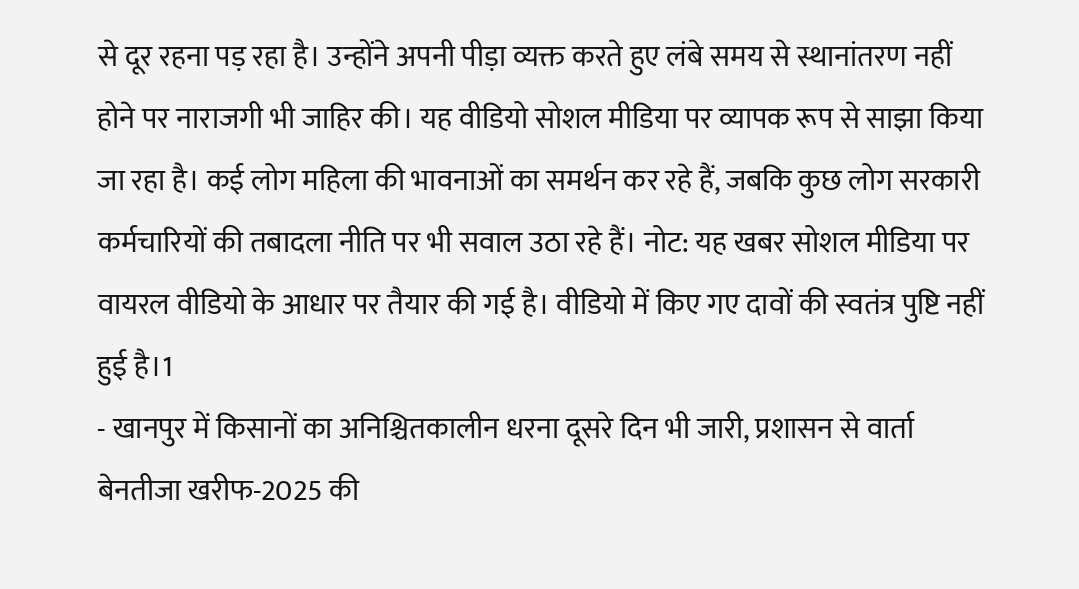से दूर रहना पड़ रहा है। उन्होंने अपनी पीड़ा व्यक्त करते हुए लंबे समय से स्थानांतरण नहीं होने पर नाराजगी भी जाहिर की। यह वीडियो सोशल मीडिया पर व्यापक रूप से साझा किया जा रहा है। कई लोग महिला की भावनाओं का समर्थन कर रहे हैं, जबकि कुछ लोग सरकारी कर्मचारियों की तबादला नीति पर भी सवाल उठा रहे हैं। नोट: यह खबर सोशल मीडिया पर वायरल वीडियो के आधार पर तैयार की गई है। वीडियो में किए गए दावों की स्वतंत्र पुष्टि नहीं हुई है।1
- खानपुर में किसानों का अनिश्चितकालीन धरना दूसरे दिन भी जारी, प्रशासन से वार्ता बेनतीजा खरीफ-2025 की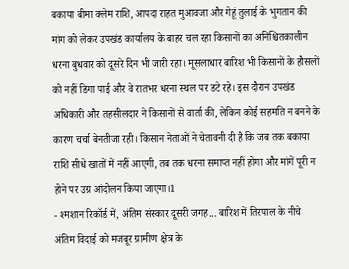बकाया बीमा क्लेम राशि, आपदा राहत मुआवजा और गेहूं तुलाई के भुगतान की मांग को लेकर उपखंड कार्यालय के बाहर चल रहा किसानों का अनिश्चितकालीन धरना बुधवार को दूसरे दिन भी जारी रहा। मूसलाधार बारिश भी किसानों के हौसलों को नहीं डिगा पाई और वे रातभर धरना स्थल पर डटे रहे। इस दौरान उपखंड अधिकारी और तहसीलदार ने किसानों से वार्ता की, लेकिन कोई सहमति न बनने के कारण चर्चा बेनतीजा रही। किसान नेताओं ने चेतावनी दी है कि जब तक बकाया राशि सीधे खातों में नहीं आएगी, तब तक धरना समाप्त नहीं होगा और मांगें पूरी न होने पर उग्र आंदोलन किया जाएगा।1
- श्मशान रिकॉर्ड में, अंतिम संस्कार दूसरी जगह... बारिश में तिरपाल के नीचे अंतिम विदाई को मजबूर ग्रामीण क्षेत्र के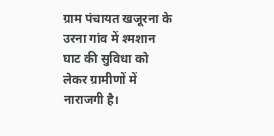ग्राम पंचायत खजूरना के उरना गांव में श्मशान घाट की सुविधा को लेकर ग्रामीणों में नाराजगी है।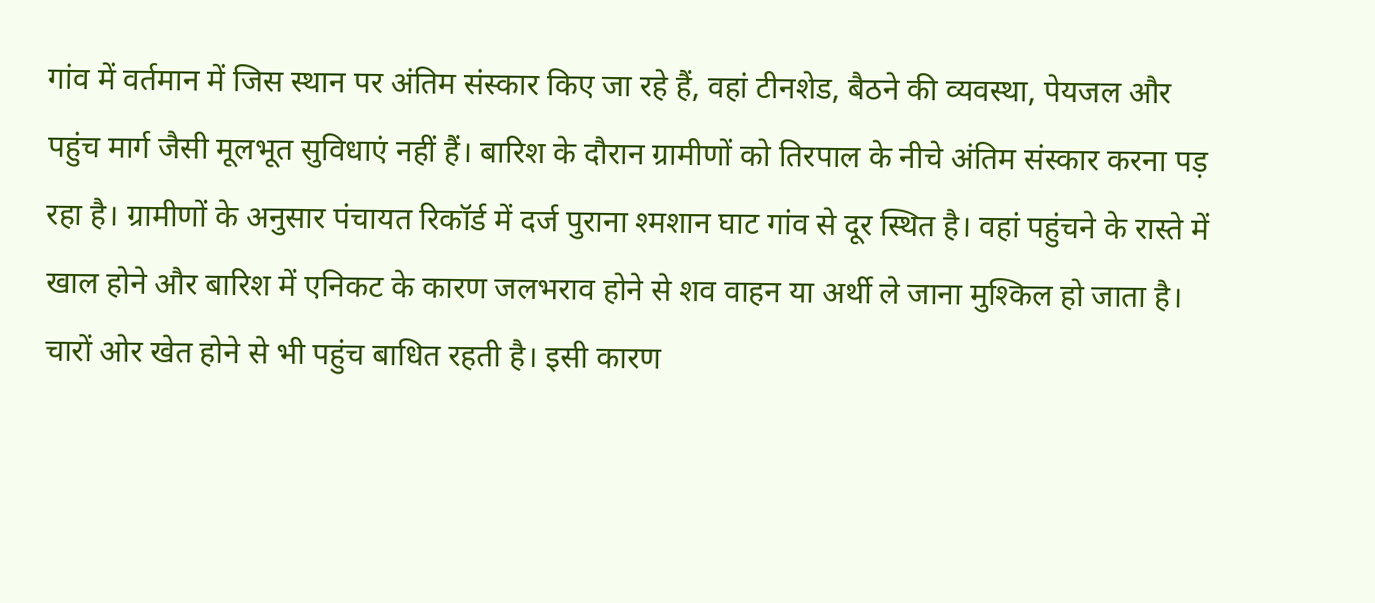गांव में वर्तमान में जिस स्थान पर अंतिम संस्कार किए जा रहे हैं, वहां टीनशेड, बैठने की व्यवस्था, पेयजल और पहुंच मार्ग जैसी मूलभूत सुविधाएं नहीं हैं। बारिश के दौरान ग्रामीणों को तिरपाल के नीचे अंतिम संस्कार करना पड़ रहा है। ग्रामीणों के अनुसार पंचायत रिकॉर्ड में दर्ज पुराना श्मशान घाट गांव से दूर स्थित है। वहां पहुंचने के रास्ते में खाल होने और बारिश में एनिकट के कारण जलभराव होने से शव वाहन या अर्थी ले जाना मुश्किल हो जाता है। चारों ओर खेत होने से भी पहुंच बाधित रहती है। इसी कारण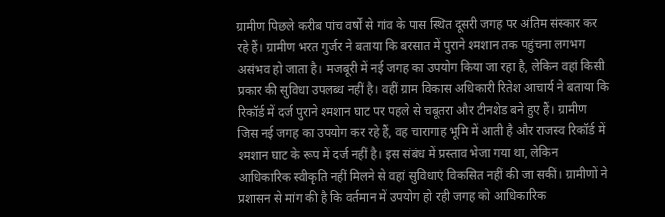ग्रामीण पिछले करीब पांच वर्षों से गांव के पास स्थित दूसरी जगह पर अंतिम संस्कार कर रहे हैं। ग्रामीण भरत गुर्जर ने बताया कि बरसात में पुराने श्मशान तक पहुंचना लगभग असंभव हो जाता है। मजबूरी में नई जगह का उपयोग किया जा रहा है, लेकिन वहां किसी प्रकार की सुविधा उपलब्ध नहीं है। वहीं ग्राम विकास अधिकारी रितेश आचार्य ने बताया कि रिकॉर्ड में दर्ज पुराने श्मशान घाट पर पहले से चबूतरा और टीनशेड बने हुए हैं। ग्रामीण जिस नई जगह का उपयोग कर रहे हैं, वह चारागाह भूमि में आती है और राजस्व रिकॉर्ड में श्मशान घाट के रूप में दर्ज नहीं है। इस संबंध में प्रस्ताव भेजा गया था, लेकिन आधिकारिक स्वीकृति नहीं मिलने से वहां सुविधाएं विकसित नहीं की जा सकीं। ग्रामीणों ने प्रशासन से मांग की है कि वर्तमान में उपयोग हो रही जगह को आधिकारिक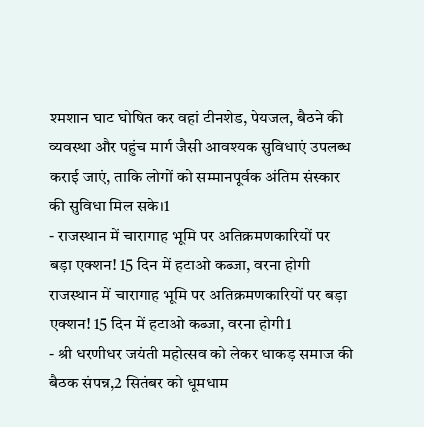श्मशान घाट घोषित कर वहां टीनशेड, पेयजल, बैठने की व्यवस्था और पहुंच मार्ग जैसी आवश्यक सुविधाएं उपलब्ध कराई जाएं, ताकि लोगों को सम्मानपूर्वक अंतिम संस्कार की सुविधा मिल सके।1
- राजस्थान में चारागाह भूमि पर अतिक्रमणकारियों पर बड़ा एक्शन! 15 दिन में हटाओ कब्जा, वरना होगी राजस्थान में चारागाह भूमि पर अतिक्रमणकारियों पर बड़ा एक्शन! 15 दिन में हटाओ कब्जा, वरना होगी1
- श्री धरणीधर जयंती महोत्सव को लेकर धाकड़ समाज की बैठक संपन्न,2 सितंबर को धूमधाम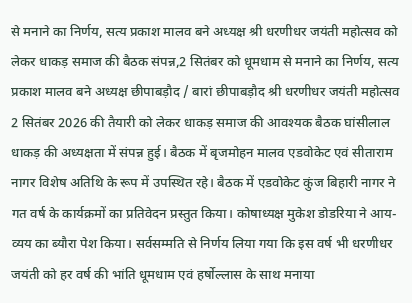से मनाने का निर्णय, सत्य प्रकाश मालव बने अध्यक्ष श्री धरणीधर जयंती महोत्सव को लेकर धाकड़ समाज की बैठक संपन्न,2 सितंबर को धूमधाम से मनाने का निर्णय, सत्य प्रकाश मालव बने अध्यक्ष छीपाबड़ौद / बारां छीपाबड़ौद श्री धरणीधर जयंती महोत्सव 2 सितंबर 2026 की तैयारी को लेकर धाकड़ समाज की आवश्यक बैठक घांसीलाल धाकड़ की अध्यक्षता में संपन्न हुई। बैठक में बृजमोहन मालव एडवोकेट एवं सीताराम नागर विशेष अतिथि के रूप में उपस्थित रहे। बैठक में एडवोकेट कुंज बिहारी नागर ने गत वर्ष के कार्यक्रमों का प्रतिवेदन प्रस्तुत किया। कोषाध्यक्ष मुकेश डोडरिया ने आय-व्यय का ब्यौरा पेश किया। सर्वसम्मति से निर्णय लिया गया कि इस वर्ष भी धरणीधर जयंती को हर वर्ष की भांति धूमधाम एवं हर्षोल्लास के साथ मनाया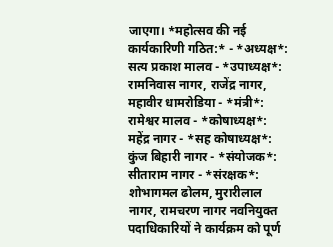जाएगा। *महोत्सव की नई कार्यकारिणी गठित:* - *अध्यक्ष*: सत्य प्रकाश मालव - *उपाध्यक्ष*: रामनिवास नागर, राजेंद्र नागर, महावीर धामरोडिया - *मंत्री*: रामेश्वर मालव - *कोषाध्यक्ष*: महेंद्र नागर - *सह कोषाध्यक्ष*: कुंज बिहारी नागर - *संयोजक*: सीताराम नागर - *संरक्षक*: शोभागमल ढोलम, मुरारीलाल नागर, रामचरण नागर नवनियुक्त पदाधिकारियों ने कार्यक्रम को पूर्ण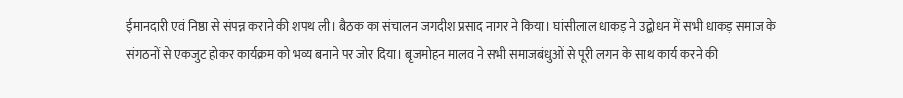ईमानदारी एवं निष्ठा से संपन्न कराने की शपथ ली। बैठक का संचालन जगदीश प्रसाद नागर ने किया। घांसीलाल धाकड़ ने उद्बोधन में सभी धाकड़ समाज के संगठनों से एकजुट होकर कार्यक्रम को भव्य बनाने पर जोर दिया। बृजमोहन मालव ने सभी समाजबंधुओं से पूरी लगन के साथ कार्य करने की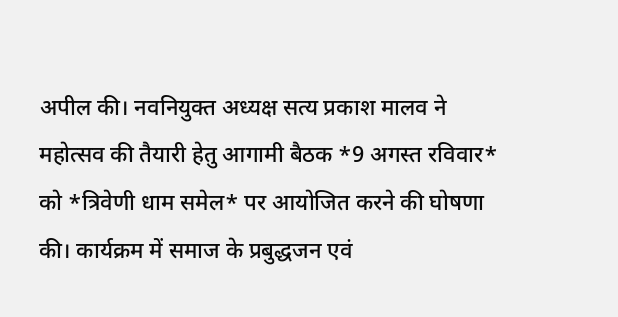अपील की। नवनियुक्त अध्यक्ष सत्य प्रकाश मालव ने महोत्सव की तैयारी हेतु आगामी बैठक *9 अगस्त रविवार* को *त्रिवेणी धाम समेल* पर आयोजित करने की घोषणा की। कार्यक्रम में समाज के प्रबुद्धजन एवं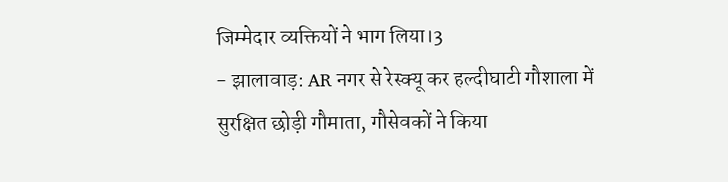जिम्मेदार व्यक्तियों ने भाग लिया।3
- झालावाड़: AR नगर से रेस्क्यू कर हल्दीघाटी गौशाला में सुरक्षित छोड़ी गौमाता, गौसेवकों ने किया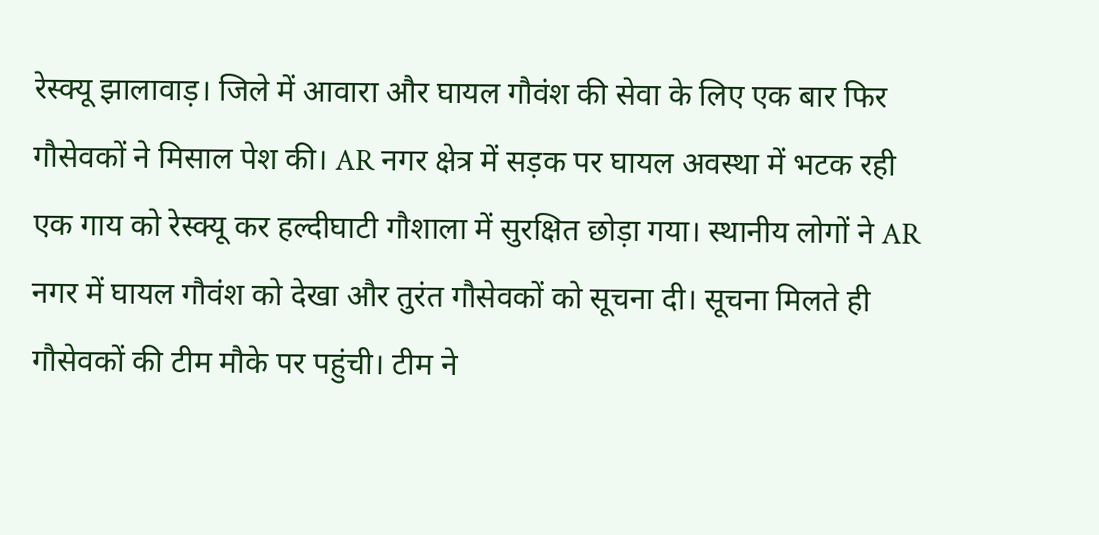रेस्क्यू झालावाड़। जिले में आवारा और घायल गौवंश की सेवा के लिए एक बार फिर गौसेवकों ने मिसाल पेश की। AR नगर क्षेत्र में सड़क पर घायल अवस्था में भटक रही एक गाय को रेस्क्यू कर हल्दीघाटी गौशाला में सुरक्षित छोड़ा गया। स्थानीय लोगों ने AR नगर में घायल गौवंश को देखा और तुरंत गौसेवकों को सूचना दी। सूचना मिलते ही गौसेवकों की टीम मौके पर पहुंची। टीम ने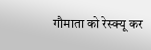गौमाता को रेस्क्यू कर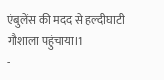एंबुलेंस की मदद से हल्दीघाटी गौशाला पहुंचाया।1
-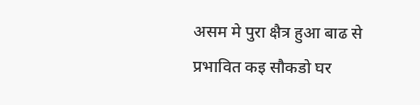असम मे पुरा क्षैत्र हुआ बाढ से प्रभावित कइ सौकडो घर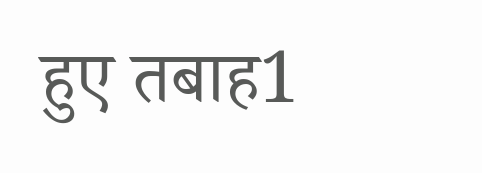हुए तबाह1